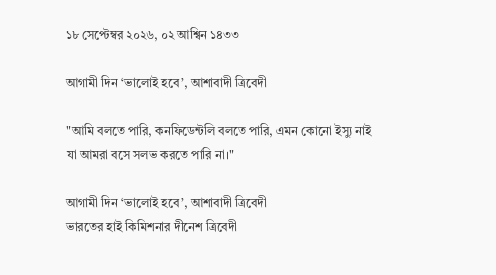১৮ সেপ্টেম্বর ২০২৬, ০২ আশ্বিন ১৪৩৩

আগামী দিন ‘ভালোই হবে’, আশাবাদী ত্রিবেদী

"আমি বলতে পারি, কনফিডেন্টলি বলতে পারি, এমন কোনো ইস্যু নাই যা আমরা বসে সলভ করতে পারি না।"

আগামী দিন ‘ভালোই হবে’, আশাবাদী ত্রিবেদী
ভারতের হাই কিমিশনার দীনেশ ত্রিবেদী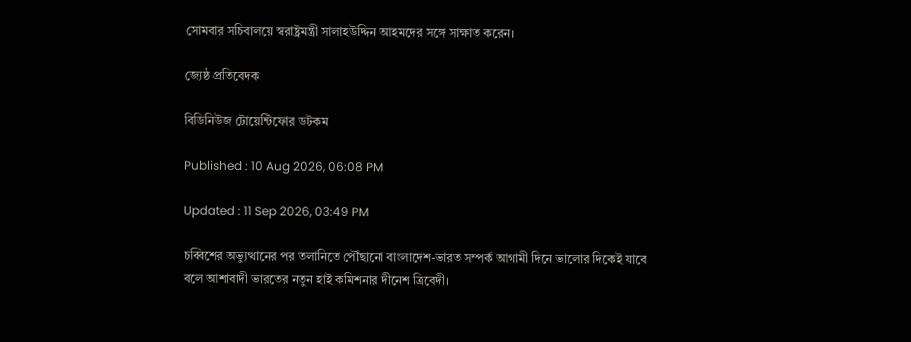সোমবার সচিবালয়ে স্বরাষ্ট্রমন্ত্রী সালাহউদ্দিন আহমদের সঙ্গে সাক্ষাত করেন।

জ্যেষ্ঠ প্রতিবেদক

বিডিনিউজ টোয়েন্টিফোর ডটকম

Published : 10 Aug 2026, 06:08 PM

Updated : 11 Sep 2026, 03:49 PM

চব্বিশের অভ্যুত্থানের পর তলানিতে পৌঁছানো বাংলাদেশ-ভারত সম্পর্ক আগামী দিনে ভালোর দিকেই যাবে বলে আশাবাদী ভারতের নতুন হাই কমিশনার দীনেশ ত্রিবেদী।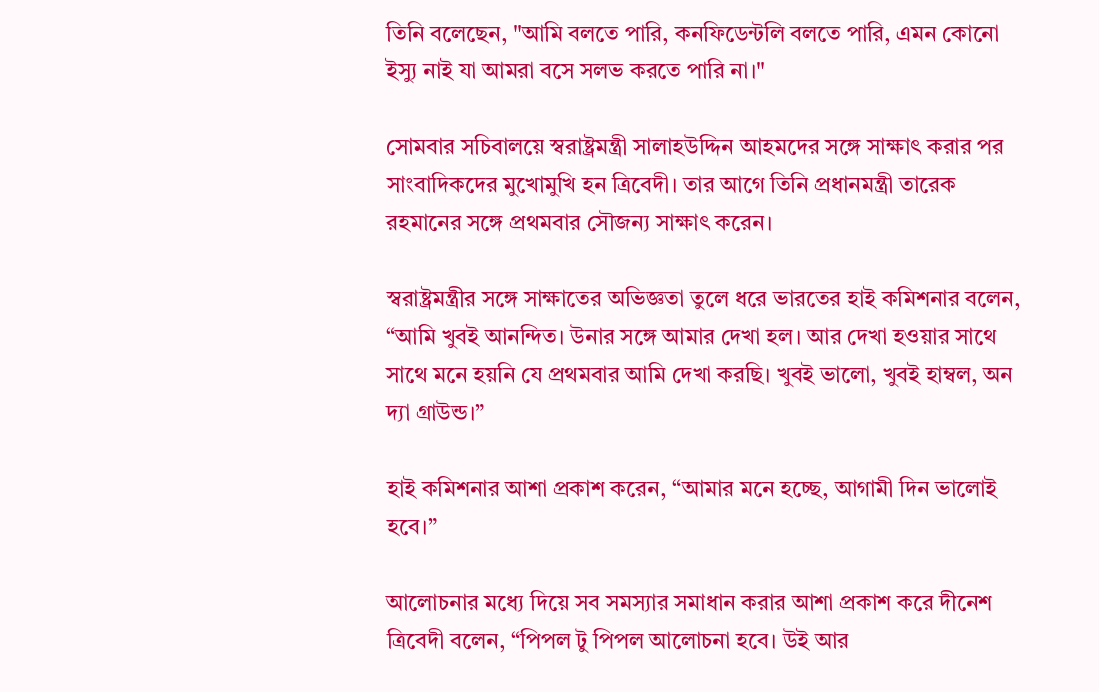তিনি বলেছেন, "আমি বলতে পারি, কনফিডেন্টলি বলতে পারি, এমন কোনো ইস্যু নাই যা আমরা বসে সলভ করতে পারি না।"

সোমবার সচিবালয়ে স্বরাষ্ট্রমন্ত্রী সালাহউদ্দিন আহমদের সঙ্গে সাক্ষাৎ করার পর সাংবাদিকদের মুখোমুখি হন ত্রিবেদী। তার আগে তিনি প্রধানমন্ত্রী তারেক রহমানের সঙ্গে প্রথমবার সৌজন্য সাক্ষাৎ করেন।

স্বরাষ্ট্রমন্ত্রীর সঙ্গে সাক্ষাতের অভিজ্ঞতা তুলে ধরে ভারতের হাই কমিশনার বলেন, “আমি খুবই আনন্দিত। উনার সঙ্গে আমার দেখা হল। আর দেখা হওয়ার সাথে সাথে মনে হয়নি যে প্রথমবার আমি দেখা করছি। খুবই ভালো, খুবই হাম্বল, অন দ্যা গ্রাউন্ড।”

হাই কমিশনার আশা প্রকাশ করেন, “আমার মনে হচ্ছে, আগামী দিন ভালোই হবে।”

আলোচনার মধ্যে দিয়ে সব সমস্যার সমাধান করার আশা প্রকাশ করে দীনেশ ত্রিবেদী বলেন, “পিপল টু পিপল আলোচনা হবে। উই আর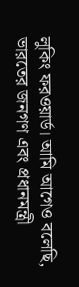লুকিং ফরওয়ার্ড। আমি আগেও বলেছি, ভারতের জনগণ এবং প্রধানমন্ত্রী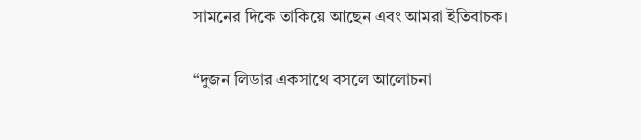সামনের দিকে তাকিয়ে আছেন এবং আমরা ইতিবাচক।

“দুজন লিডার একসাথে বসলে আলোচনা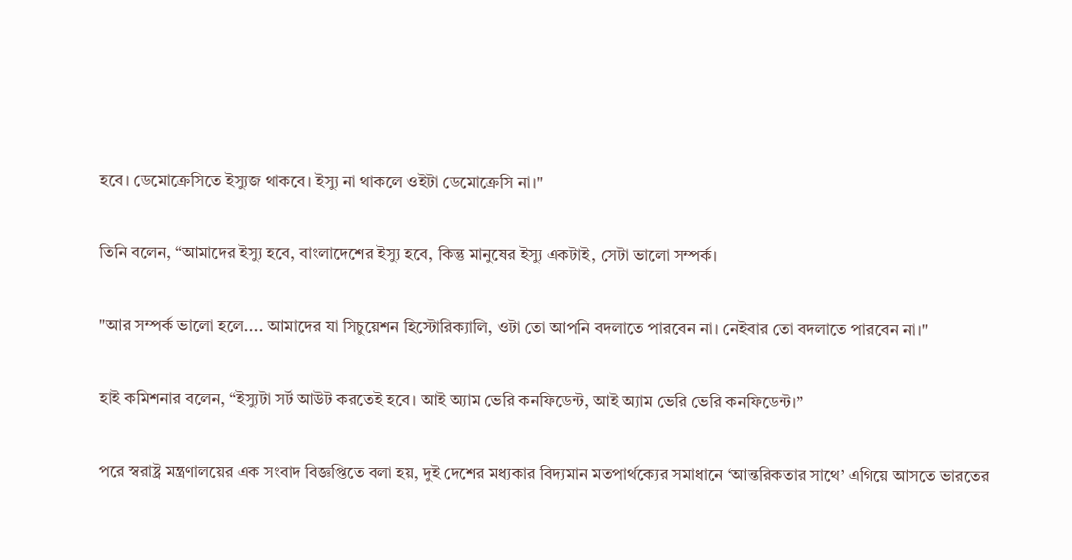হবে। ডেমোক্রেসিতে ইস্যুজ থাকবে। ইস্যু না থাকলে ওইটা ডেমোক্রেসি না।"

তিনি বলেন, “আমাদের ইস্যু হবে, বাংলাদেশের ইস্যু হবে, কিন্তু মানুষের ইস্যু একটাই, সেটা ভালো সম্পর্ক।

"আর সম্পর্ক ভালো হলে.... আমাদের যা সিচুয়েশন হিস্টোরিক্যালি, ওটা তো আপনি বদলাতে পারবেন না। নেইবার তো বদলাতে পারবেন না।"

হাই কমিশনার বলেন, “ইস্যুটা সর্ট আউট করতেই হবে। আই অ্যাম ভেরি কনফিডেন্ট, আই অ্যাম ভেরি ভেরি কনফিডেন্ট।”

পরে স্বরাষ্ট্র মন্ত্রণালয়ের এক সংবাদ বিজ্ঞপ্তিতে বলা হয়, দুই দেশের মধ্যকার বিদ্যমান মতপার্থক্যের সমাধানে ‘আন্তরিকতার সাথে’ এগিয়ে আসতে ভারতের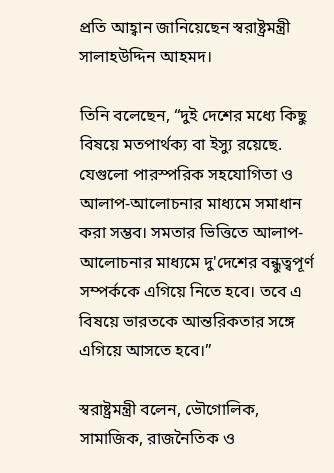প্রতি আহ্বান জানিয়েছেন স্বরাষ্ট্রমন্ত্রী সালাহউদ্দিন আহমদ।

তিনি বলেছেন, “দুই দেশের মধ্যে কিছু বিষয়ে মতপার্থক্য বা ইস্যু রয়েছে. যেগুলো পারস্পরিক সহযোগিতা ও আলাপ-আলোচনার মাধ্যমে সমাধান করা সম্ভব। সমতার ভিত্তিতে আলাপ-আলোচনার মাধ্যমে দু'দেশের বন্ধুত্বপূর্ণ সম্পর্ককে এগিয়ে নিতে হবে। তবে এ বিষয়ে ভারতকে আন্তরিকতার সঙ্গে এগিয়ে আসতে হবে।”

স্বরাষ্ট্রমন্ত্রী বলেন, ভৌগোলিক, সামাজিক, রাজনৈতিক ও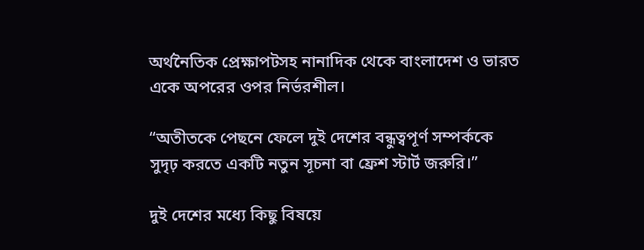অর্থনৈতিক প্রেক্ষাপটসহ নানাদিক থেকে বাংলাদেশ ও ভারত একে অপরের ওপর নির্ভরশীল।

“অতীতকে পেছনে ফেলে দুই দেশের বন্ধুত্বপূর্ণ সম্পর্ককে সুদৃঢ় করতে একটি নতুন সূচনা বা ফ্রেশ স্টার্ট জরুরি।”

দুই দেশের মধ্যে কিছু বিষয়ে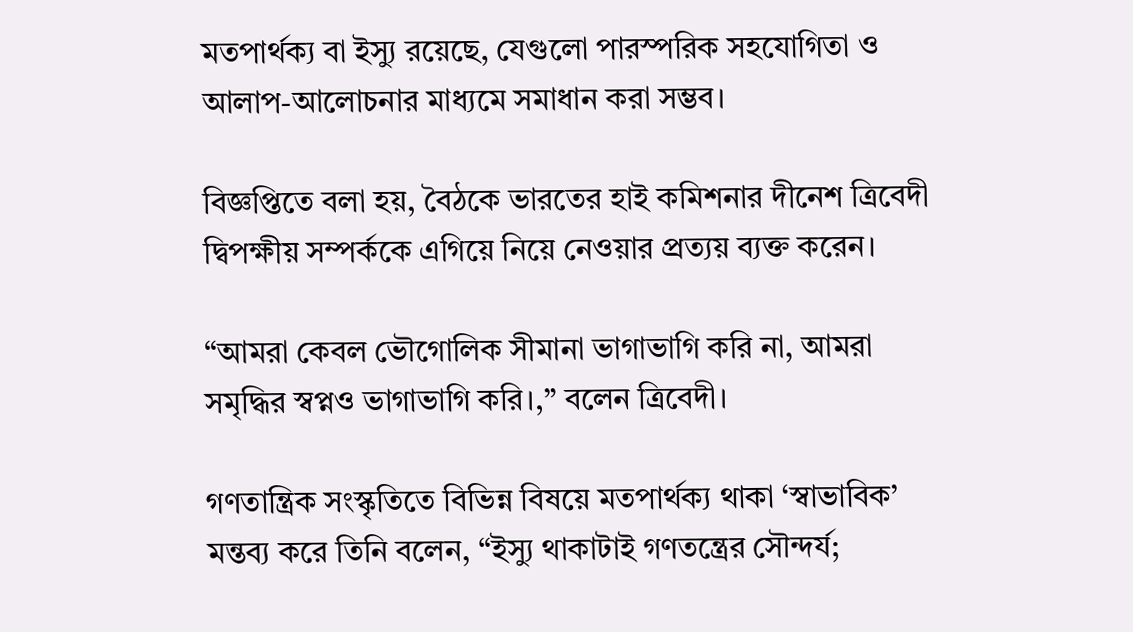মতপার্থক্য বা ইস্যু রয়েছে, যেগুলো পারস্পরিক সহযোগিতা ও আলাপ-আলোচনার মাধ্যমে সমাধান করা সম্ভব।

বিজ্ঞপ্তিতে বলা হয়, বৈঠকে ভারতের হাই কমিশনার দীনেশ ত্রিবেদী দ্বিপক্ষীয় সম্পর্ককে এগিয়ে নিয়ে নেওয়ার প্রত্যয় ব্যক্ত করেন।

“আমরা কেবল ভৌগোলিক সীমানা ভাগাভাগি করি না, আমরা সমৃদ্ধির স্বপ্নও ভাগাভাগি করি।,” বলেন ত্রিবেদী।

গণতান্ত্রিক সংস্কৃতিতে বিভিন্ন বিষয়ে মতপার্থক্য থাকা ‘স্বাভাবিক’ মন্তব্য করে তিনি বলেন, “ইস্যু থাকাটাই গণতন্ত্রের সৌন্দর্য;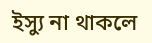ইস্যু না থাকলে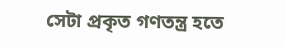সেটা প্রকৃত গণতন্ত্র হতে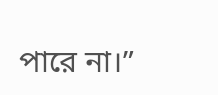পারে না।”